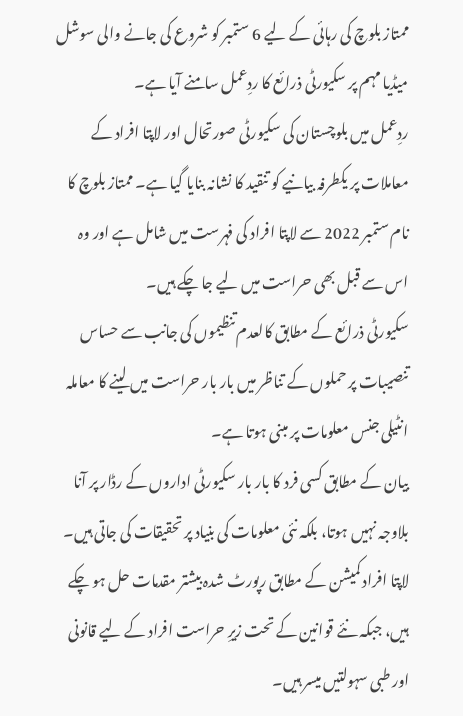ممتاز بلوچ کی رہائی کے لیے 6 ستمبر کو شروع کی جانے والی سوشل میڈیا مہم پر سکیورٹی ذرائع کا ردِعمل سامنے آیا ہے۔
ردِعمل میں بلوچستان کی سکیورٹی صورتحال اور لاپتا افراد کے معاملات پر یکطرفہ بیانیے کو تنقید کا نشانہ بنایا گیا ہے۔ ممتاز بلوچ کا نام ستمبر 2022 سے لاپتا افراد کی فہرست میں شامل ہے اور وہ اس سے قبل بھی حراست میں لیے جا چکے ہیں۔
سکیورٹی ذرائع کے مطابق کالعدم تنظیموں کی جانب سے حساس تنصیبات پر حملوں کے تناظر میں بار بار حراست میں لینے کا معاملہ انٹیلی جنس معلومات پر مبنی ہوتا ہے۔
بیان کے مطابق کسی فرد کا بار بار سکیورٹی اداروں کے رڈار پر آنا بلاوجہ نہیں ہوتا، بلکہ نئی معلومات کی بنیاد پر تحقیقات کی جاتی ہیں۔
لاپتا افراد کمیشن کے مطابق رپورٹ شدہ بیشتر مقدمات حل ہو چکے ہیں، جبکہ نئے قوانین کے تحت زیرِ حراست افراد کے لیے قانونی اور طبی سہولتیں میسر ہیں۔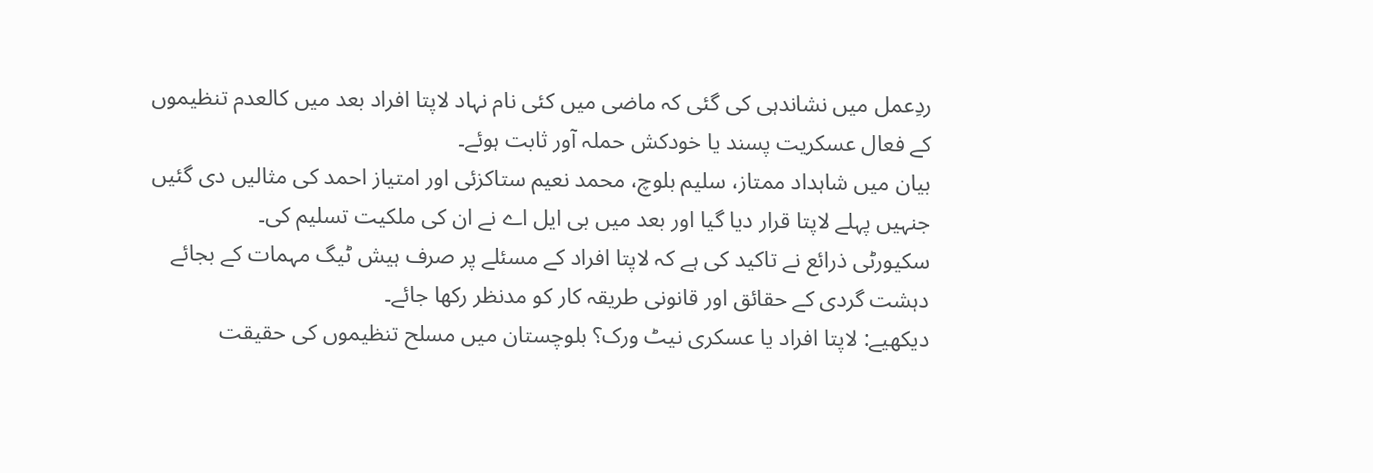ردِعمل میں نشاندہی کی گئی کہ ماضی میں کئی نام نہاد لاپتا افراد بعد میں کالعدم تنظیموں کے فعال عسکریت پسند یا خودکش حملہ آور ثابت ہوئے۔
بیان میں شاہداد ممتاز، سلیم بلوچ، محمد نعیم ستاکزئی اور امتیاز احمد کی مثالیں دی گئیں جنہیں پہلے لاپتا قرار دیا گیا اور بعد میں بی ایل اے نے ان کی ملکیت تسلیم کی۔
سکیورٹی ذرائع نے تاکید کی ہے کہ لاپتا افراد کے مسئلے پر صرف ہیش ٹیگ مہمات کے بجائے دہشت گردی کے حقائق اور قانونی طریقہ کار کو مدنظر رکھا جائے۔
دیکھیے: لاپتا افراد یا عسکری نیٹ ورک؟ بلوچستان میں مسلح تنظیموں کی حقیقت